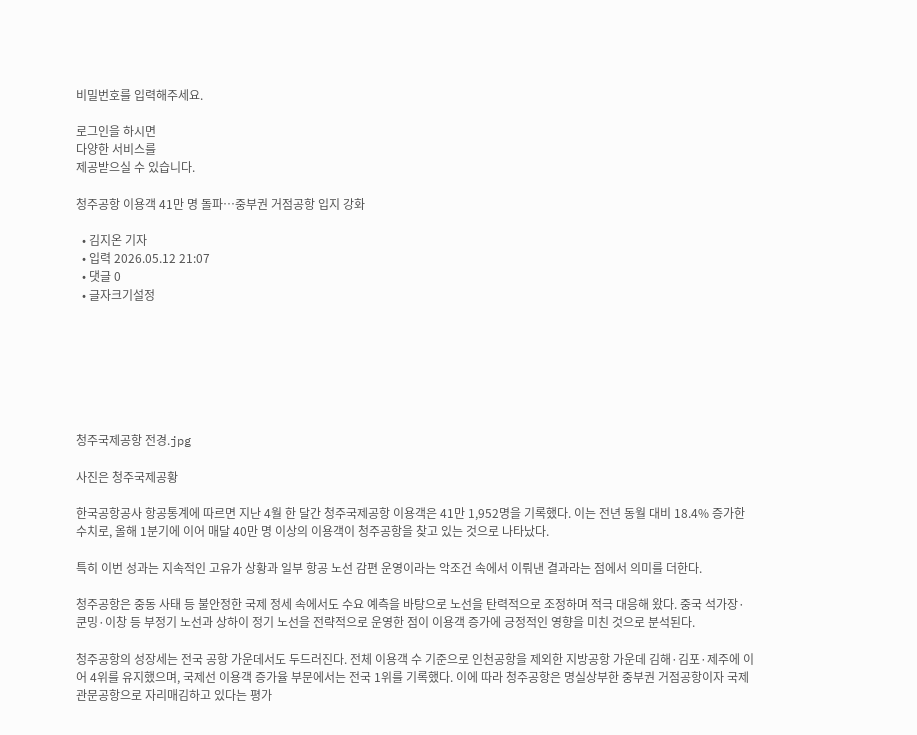비밀번호를 입력해주세요.

로그인을 하시면
다양한 서비스를
제공받으실 수 있습니다.

청주공항 이용객 41만 명 돌파…중부권 거점공항 입지 강화

  • 김지온 기자
  • 입력 2026.05.12 21:07
  • 댓글 0
  • 글자크기설정







청주국제공항 전경.jpg

사진은 청주국제공황

한국공항공사 항공통계에 따르면 지난 4월 한 달간 청주국제공항 이용객은 41만 1,952명을 기록했다. 이는 전년 동월 대비 18.4% 증가한 수치로, 올해 1분기에 이어 매달 40만 명 이상의 이용객이 청주공항을 찾고 있는 것으로 나타났다.

특히 이번 성과는 지속적인 고유가 상황과 일부 항공 노선 감편 운영이라는 악조건 속에서 이뤄낸 결과라는 점에서 의미를 더한다.

청주공항은 중동 사태 등 불안정한 국제 정세 속에서도 수요 예측을 바탕으로 노선을 탄력적으로 조정하며 적극 대응해 왔다. 중국 석가장·쿤밍·이창 등 부정기 노선과 상하이 정기 노선을 전략적으로 운영한 점이 이용객 증가에 긍정적인 영향을 미친 것으로 분석된다.

청주공항의 성장세는 전국 공항 가운데서도 두드러진다. 전체 이용객 수 기준으로 인천공항을 제외한 지방공항 가운데 김해·김포·제주에 이어 4위를 유지했으며, 국제선 이용객 증가율 부문에서는 전국 1위를 기록했다. 이에 따라 청주공항은 명실상부한 중부권 거점공항이자 국제 관문공항으로 자리매김하고 있다는 평가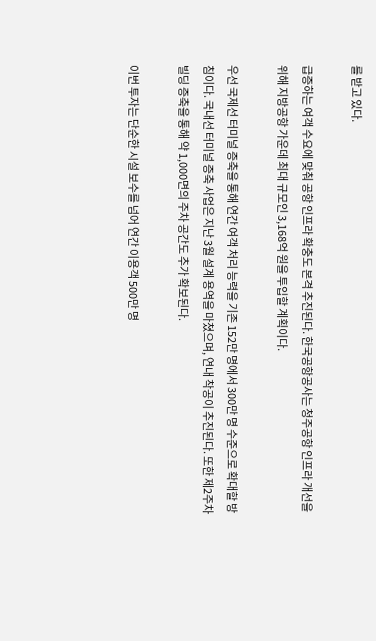를 받고 있다.

급증하는 여객 수요에 맞춰 공항 인프라 확충도 본격 추진된다. 한국공항공사는 청주공항 인프라 개선을 위해 지방공항 가운데 최대 규모인 3,168억 원을 투입할 계획이다.

우선 국제선 터미널 증축을 통해 연간 여객 처리 능력을 기존 152만 명에서 300만 명 수준으로 확대할 방침이다. 국내선 터미널 증축 사업은 지난 3월 설계 용역을 마쳤으며, 연내 착공이 추진된다. 또한 제2주차빌딩 증축을 통해 약 1,000면의 주차 공간도 추가 확보된다.

이번 투자는 단순한 시설 보수를 넘어 연간 이용객 500만 명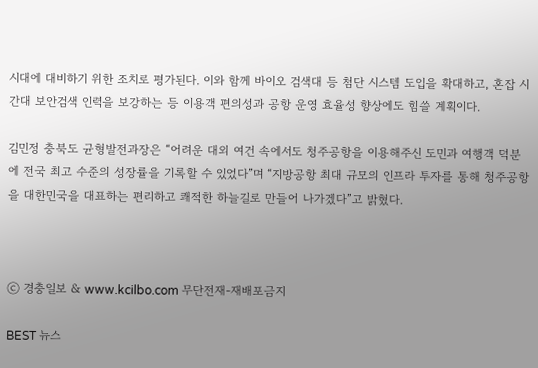시대에 대비하기 위한 조치로 평가된다. 이와 함께 바이오 검색대 등 첨단 시스템 도입을 확대하고, 혼잡 시간대 보안검색 인력을 보강하는 등 이용객 편의성과 공항 운영 효율성 향상에도 힘쓸 계획이다.

김민정 충북도 균형발전과장은 “어려운 대외 여건 속에서도 청주공항을 이용해주신 도민과 여행객 덕분에 전국 최고 수준의 성장률을 기록할 수 있었다”며 “지방공항 최대 규모의 인프라 투자를 통해 청주공항을 대한민국을 대표하는 편리하고 쾌적한 하늘길로 만들어 나가겠다”고 밝혔다.



ⓒ 경충일보 & www.kcilbo.com 무단전재-재배포금지

BEST 뉴스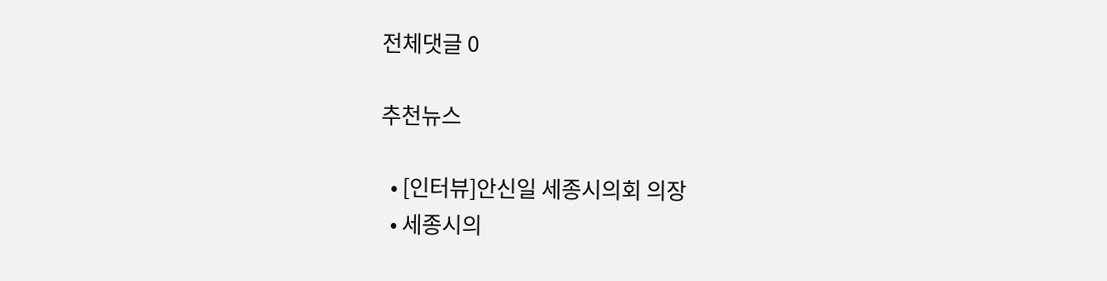전체댓글 0

추천뉴스

  • [인터뷰]안신일 세종시의회 의장
  • 세종시의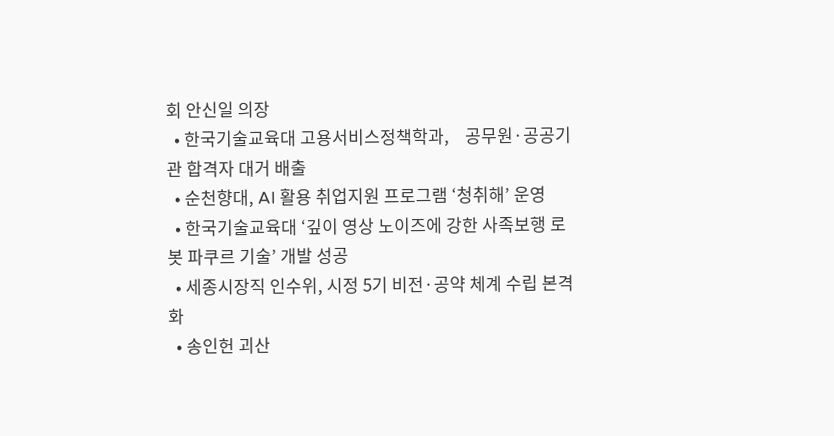회 안신일 의장
  • 한국기술교육대 고용서비스정책학과,    공무원·공공기관 합격자 대거 배출
  • 순천향대, AI 활용 취업지원 프로그램 ‘청취해’ 운영
  • 한국기술교육대 ‘깊이 영상 노이즈에 강한 사족보행 로봇 파쿠르 기술’ 개발 성공
  • 세종시장직 인수위, 시정 5기 비전·공약 체계 수립 본격화
  • 송인헌 괴산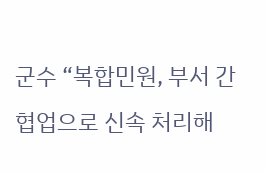군수 “복합민원, 부서 간 협업으로 신속 처리해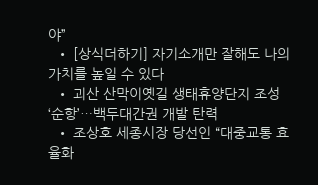야”
  • [상식더하기] 자기소개만 잘해도 나의 가치를 높일 수 있다
  • 괴산 산막이옛길 생태휴양단지 조성 ‘순항’…백두대간권 개발 탄력
  • 조상호 세종시장 당선인 “대중교통 효율화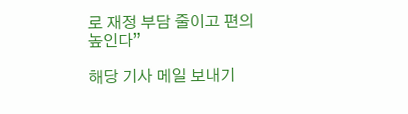로 재정 부담 줄이고 편의 높인다”

해당 기사 메일 보내기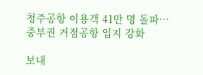청주공항 이용객 41만 명 돌파…중부권 거점공항 입지 강화

보내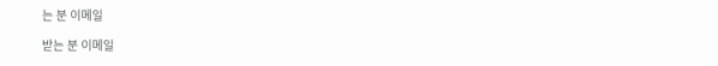는 분 이메일

받는 분 이메일